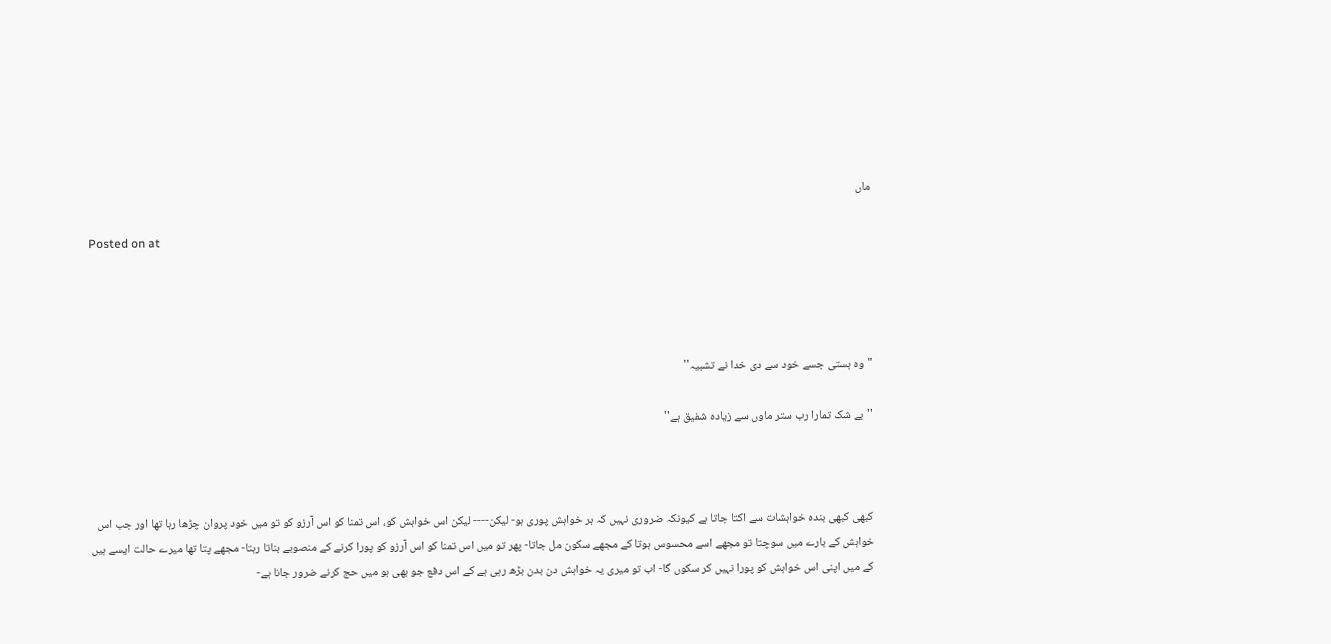ماں

Posted on at




"وہ ہستی جسے خود سے دی خدا نے تشبیہ''

''بے شک تمارا رب ستر ماوں سے زیادہ شفیق ہے''



کبھی کبھی بندہ خواہشات سے اکتا جاتا ہے کیونکہ ضروری نہیں کہ ہر خواہش پوری ہو- لیکن---- لیکن اس خواہش کو، اس تمنا کو اس آرزو کو تو میں خود پروان چڑھا رہا تھا اور جب اس خواہش کے بارے میں سوچتا تو مجھے اسے محسوس ہوتا کے مجھے سکون مل جاتا- پھر تو میں اس تمنا کو اس آرزو کو پورا کرنے کے منصوبے بناتا رہتا- مجھے پتا تھا میرے حالت ایسے ہیں کے میں اپنی اس خواہش کو پورا نہیں کر سکوں گا- اب تو میری یہ خواہش دن بدن بڑھ رہی ہے کے اس دفع جو بھی ہو میں حج کرنے ضرور جانا ہے-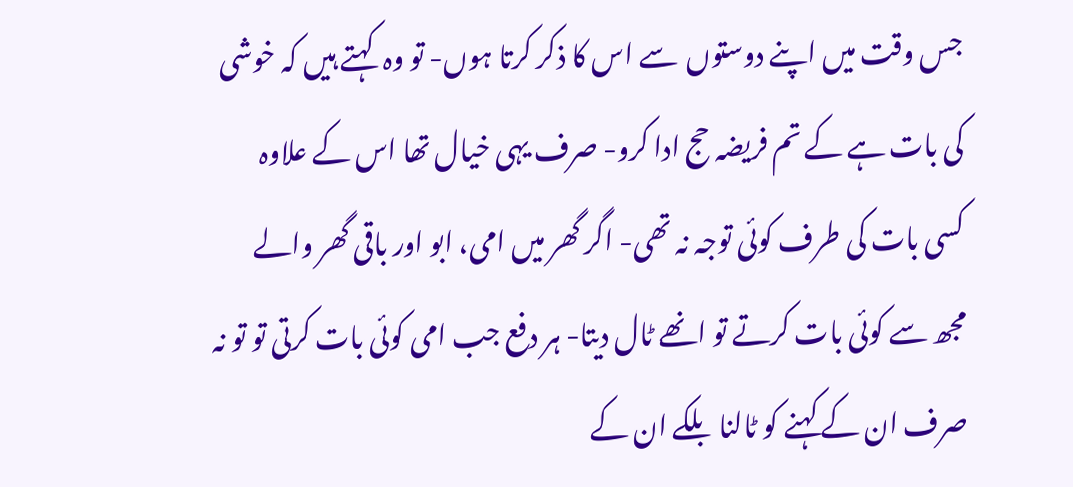جس وقت میں اپنے دوستوں  سے اس کا ذکر کرتا ہوں- تو وہ  کہتے ہیں کہ خوشی کی بات ہے کے تم فریضہ حج ادا کرو- صرف یہی خیال تھا اس کے علاوہ کسی بات کی طرف کوئی توجہ نہ تھی- اگر گھر میں امی، ابو اور باقی گھر والے مجھ سے کوئی بات کرتے تو انھے ٹال دیتا- ہر دفع جب امی کوئی بات کرتی تو تو نہ صرف ان کے کہنے کو ٹالنا بلکے ان کے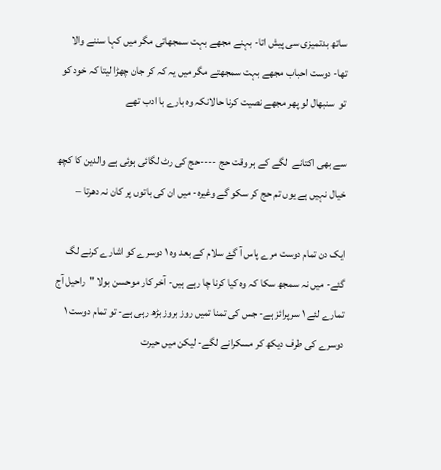ساتھ بدتمیزی سی پیش اتا- بہنے مجھے بہت سمجھاتی مگر میں کہا سننے والا تھا- دوست احباب مجھے بہت سمجھتے مگر میں یہ کہ کر جان چھڑا لیتا کہ خود کو تو  سنبھال لو پھر مجھے نصیت کرنا حالانکہ وہ بارے با ادب تھے

سے بھی اکتانے  لگے کے ہر وقت حج ----حج کی رٹ لگائی ہوئی ہے والدین کا کچھ خیال نہیں ہے یوں تم حج کر سکو گے وغیرہ- میں ان کی باتوں پر کان نہ دھرتا –

ایک دن تمام دوست مرے پاس آ گۓ سلام کے بعد وہ ١ دوسرے کو اشارے کرنے لگ گئے- میں نہ سمجھ سکا کہ وہ کیا کرنا چا رہے ہیں- آخر کار موحسن بولا "راحیل آج تمارے لئے ١ سرپرائز ہے- جس کی تمنا تمیں روز بروز بڑھ رہی ہے- تو تمام دوست ١ دوسرے کی طرف دیکھ کر مسکرانے لگے- لیکن میں حیرت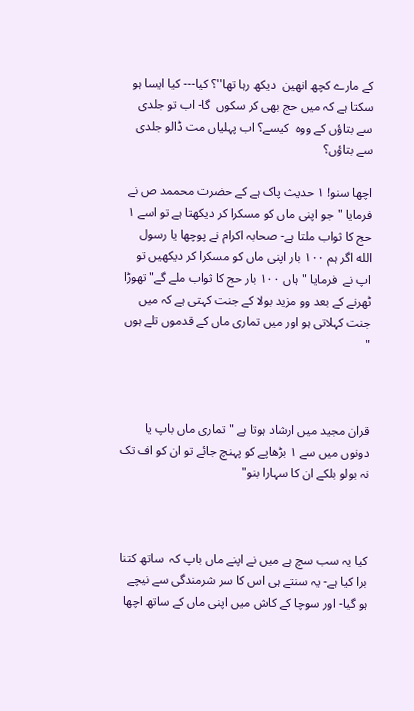کے مارے کچھ انھین  دیکھ رہا تھا''؟ کیا--- کیا ایسا ہو سکتا ہے کہ میں حج بھی کر سکوں  گا- اب تو جلدی سے بتاؤں کے ووہ  کیسے؟ اب پہلیاں مت ڈالو جلدی سے بتاؤں؟

اچھا سنو! ١ حدیث پاک ہے کے حضرت محممد ص نے فرمایا "جو اپنی ماں کو مسکرا کر دیکھتا ہے تو اسے ١ حج کا ثواب ملتا ہے- صحابہ اکرام نے پوچھا یا رسول الله اگر ہم ١٠٠ بار اپنی ماں کو مسکرا کر دیکھیں تو اپ نے  فرمایا "ہاں ١٠٠ بار حج کا ثواب ملے گے" تھوڑا ٹھرنے کے بعد وو مزید بولا کے جنت کہتی ہے کہ میں جنت کہلاتی ہو اور میں تماری ماں کے قدموں تلے ہوں "



قران مجید میں ارشاد ہوتا ہے "تماری ماں باپ یا دونوں میں سے ١ بڑھاپے کو پہنچ جائے تو ان کو اف تک نہ بولو بلکے ان کا سہارا بنو"



کیا یہ سب سچ ہے میں نے اپنے ماں باپ کہ  ساتھ کتنا برا کیا ہے- یہ سنتے ہی اس کا سر شرمندگی سے نیچے ہو گیا- اور سوچا کے کاش میں اپنی ماں کے ساتھ اچھا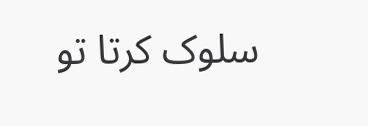سلوک کرتا تو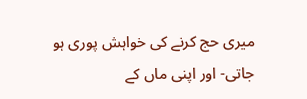میری حج کرنے کی خواہش پوری ہو جاتی- اور اپنی ماں کے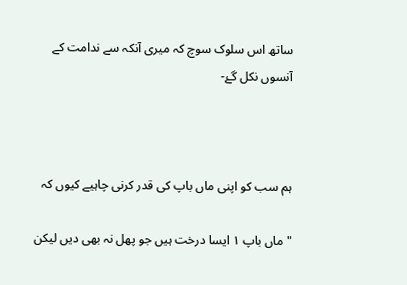ساتھ اس سلوک سوچ کہ میری آنکہ سے ندامت کے آنسوں نکل گۓ-



ہم سب کو اپنی ماں باپ کی قدر کرنی چاہیے کیوں کہ

"ماں باپ ١ ایسا درخت ہیں جو پھل نہ بھی دیں لیکن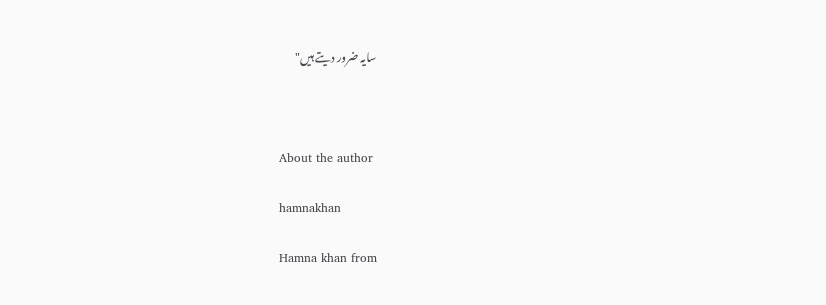سایہ ضرور دیتے ہیں"



About the author

hamnakhan

Hamna khan from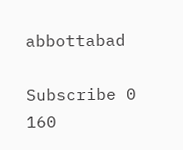abbottabad

Subscribe 0
160